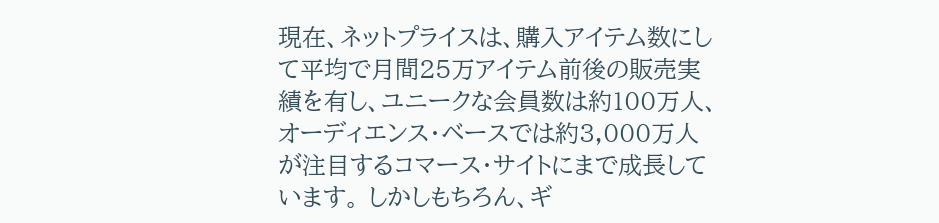現在、ネットプライスは、購入アイテム数にして平均で月間25万アイテム前後の販売実績を有し、ユニークな会員数は約100万人、オーディエンス・ベースでは約3,000万人が注目するコマース・サイトにまで成長しています。 しかしもちろん、ギ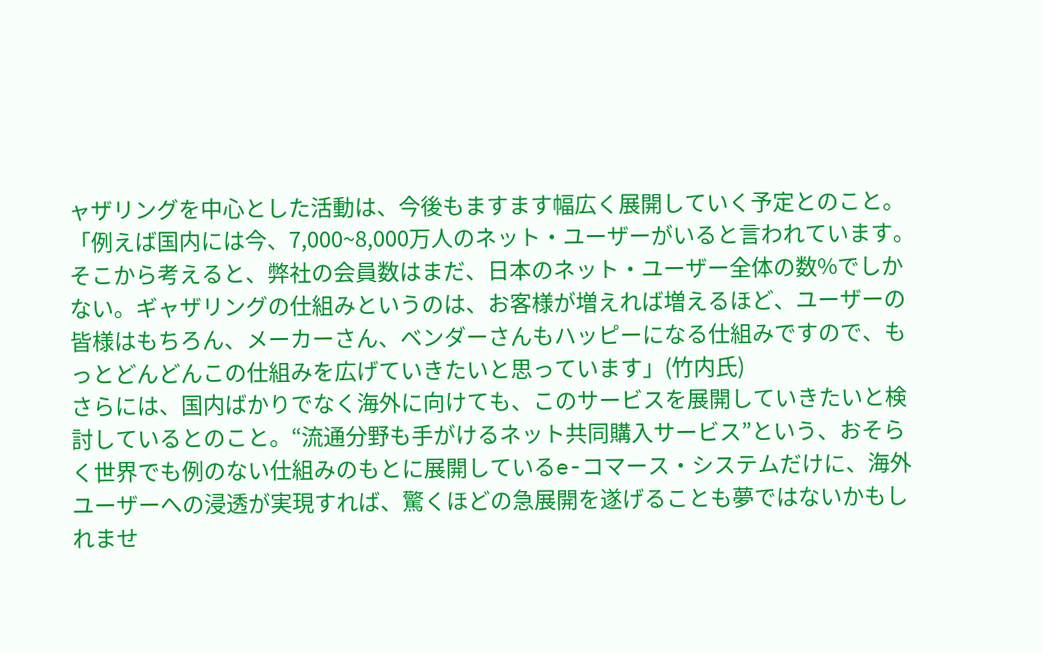ャザリングを中心とした活動は、今後もますます幅広く展開していく予定とのこと。「例えば国内には今、7,000~8,000万人のネット・ユーザーがいると言われています。そこから考えると、弊社の会員数はまだ、日本のネット・ユーザー全体の数%でしかない。ギャザリングの仕組みというのは、お客様が増えれば増えるほど、ユーザーの皆様はもちろん、メーカーさん、ベンダーさんもハッピーになる仕組みですので、もっとどんどんこの仕組みを広げていきたいと思っています」(竹内氏)
さらには、国内ばかりでなく海外に向けても、このサービスを展開していきたいと検討しているとのこと。“流通分野も手がけるネット共同購入サービス”という、おそらく世界でも例のない仕組みのもとに展開しているe-コマース・システムだけに、海外ユーザーへの浸透が実現すれば、驚くほどの急展開を遂げることも夢ではないかもしれませ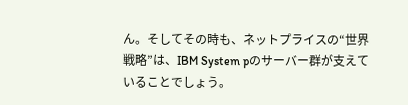ん。そしてその時も、ネットプライスの“世界戦略”は、IBM System pのサーバー群が支えていることでしょう。